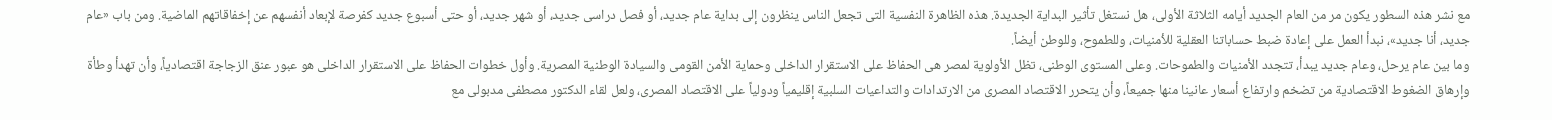مع نشر هذه السطور يكون مر من العام الجديد أيامه الثلاثة الأولى، هل نستغل تأثير البداية الجديدة. هذه الظاهرة النفسية التى تجعل الناس ينظرون إلى بداية عام جديد، أو فصل دراسى جديد، أو شهر جديد، أو حتى أسبوع جديد كفرصة لإبعاد أنفسهم عن إخفاقاتهم الماضية. ومن باب «عام جديد، أنا جديد»، نبدأ العمل على إعادة ضبط حساباتنا العقلية للأمنيات، وللطموح، وللوطن أيضاً.
وما بين عام يرحل، وعام جديد يبدأ، تتجدد الأمنيات والطموحات. وعلى المستوى الوطنى، تظل الأولوية لمصر هى الحفاظ على الاستقرار الداخلى وحماية الأمن القومى والسيادة الوطنية المصرية. وأول خطوات الحفاظ على الاستقرار الداخلى هو عبور عنق الزجاجة اقتصادياً، وأن تهدأ وطأة وإرهاق الضغوط الاقتصادية من تضخم وارتفاع أسعار عانينا منها جميعاً، وأن يتحرر الاقتصاد المصرى من الارتدادات والتداعيات السلبية إقليمياً ودولياً على الاقتصاد المصرى، ولعل لقاء الدكتور مصطفى مدبولى مع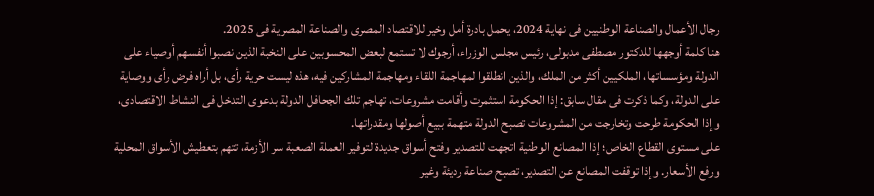رجال الأعمال والصناعة الوطنيين فى نهاية 2024، يحمل بادرة أمل وخير للاقتصاد المصرى والصناعة المصرية فى 2025.
هنا كلمة أوجهها للدكتور مصطفى مدبولى، رئيس مجلس الوزراء، أرجوك لا تستمع لبعض المحسوبين على النخبة الذين نصبوا أنفسهم أوصياء على الدولة ومؤسساتها، الملكيين أكثر من الملك، والذين انطلقوا لمهاجمة اللقاء ومهاجمة المشاركين فيه، هذه ليست حرية رأى، بل أراه فرض رأى ووصاية على الدولة، وكما ذكرت فى مقال سابق: إذا الحكومة استثمرت وأقامت مشروعات، تهاجم تلك الجحافل الدولة بدعوى التدخل فى النشاط الاقتصادى، وإذا الحكومة طرحت وتخارجت من المشروعات تصبح الدولة متهمة ببيع أصولها ومقدراتها.
على مستوى القطاع الخاص؛ إذا المصانع الوطنية اتجهت للتصدير وفتح أسواق جديدة لتوفير العملة الصعبة سر الأزمة، تتهم بتعطيش الأسواق المحلية ورفع الأسعار. وإذا توقفت المصانع عن التصدير، تصبح صناعة رديئة وغير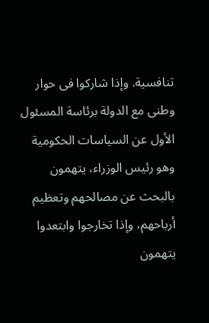تنافسية. وإذا شاركوا فى حوار وطنى مع الدولة برئاسة المسئول الأول عن السياسات الحكومية وهو رئيس الوزراء، يتهمون بالبحث عن مصالحهم وتعظيم أرباحهم، وإذا تخارجوا وابتعدوا يتهمون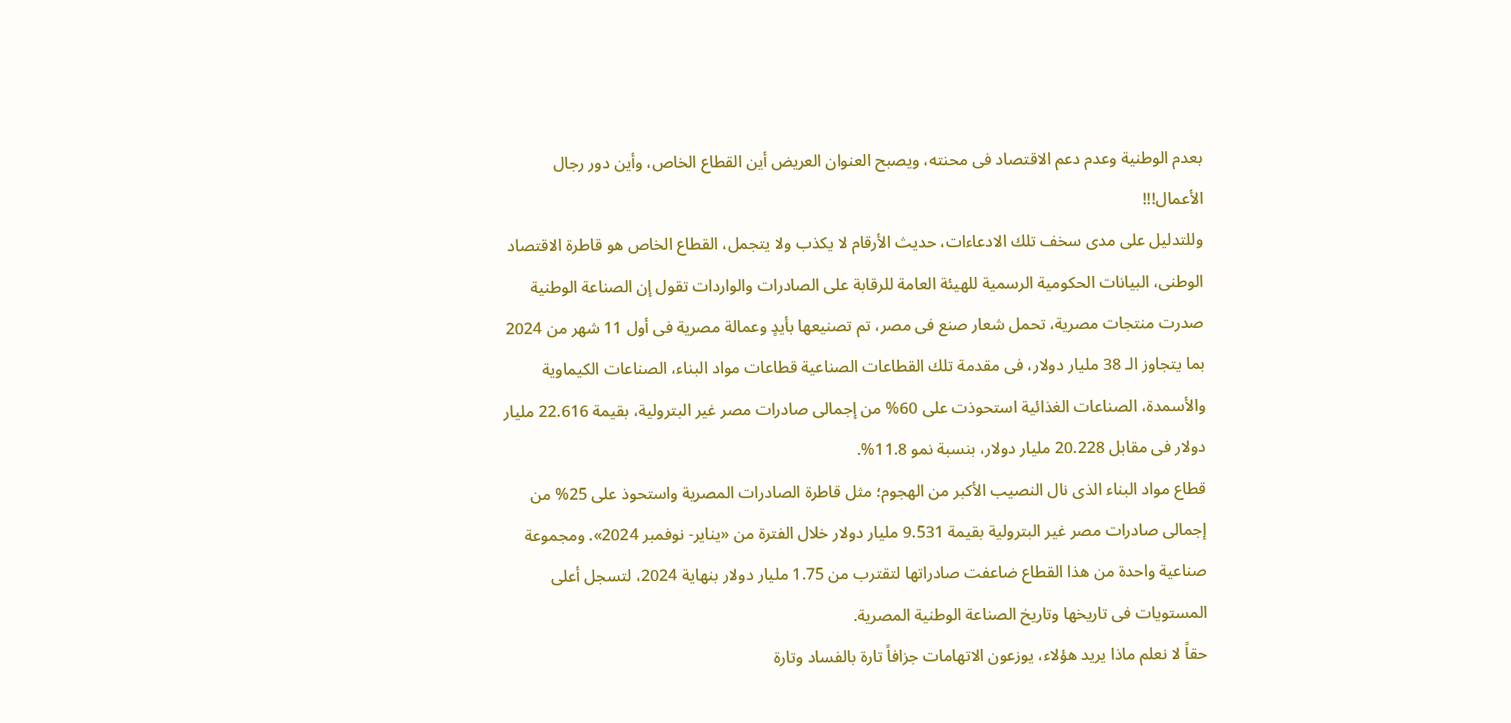بعدم الوطنية وعدم دعم الاقتصاد فى محنته، ويصبح العنوان العريض أين القطاع الخاص، وأين دور رجال الأعمال!!!
وللتدليل على مدى سخف تلك الادعاءات، حديث الأرقام لا يكذب ولا يتجمل، القطاع الخاص هو قاطرة الاقتصاد الوطنى، البيانات الحكومية الرسمية للهيئة العامة للرقابة على الصادرات والواردات تقول إن الصناعة الوطنية صدرت منتجات مصرية، تحمل شعار صنع فى مصر، تم تصنيعها بأيدٍ وعمالة مصرية فى أول 11 شهر من 2024 بما يتجاوز الـ 38 مليار دولار، فى مقدمة تلك القطاعات الصناعية قطاعات مواد البناء، الصناعات الكيماوية والأسمدة، الصناعات الغذائية استحوذت على 60% من إجمالى صادرات مصر غير البترولية، بقيمة 22.616 مليار دولار فى مقابل 20.228 مليار دولار، بنسبة نمو 11.8%.
قطاع مواد البناء الذى نال النصيب الأكبر من الهجوم؛ مثل قاطرة الصادرات المصرية واستحوذ على 25% من إجمالى صادرات مصر غير البترولية بقيمة 9.531 مليار دولار خلال الفترة من «يناير- نوفمبر 2024». ومجموعة صناعية واحدة من هذا القطاع ضاعفت صادراتها لتقترب من 1.75 مليار دولار بنهاية 2024، لتسجل أعلى المستويات فى تاريخها وتاريخ الصناعة الوطنية المصرية.
حقاً لا نعلم ماذا يريد هؤلاء، يوزعون الاتهامات جزافاً تارة بالفساد وتارة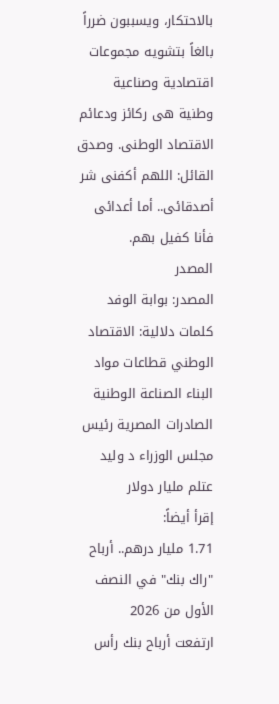بالاحتكار، ويسببون ضرراً بالغاً بتشويه مجموعات اقتصادية وصناعية وطنية هى ركائز ودعائم الاقتصاد الوطنى. وصدق القائل: اللهم أكفنى شر أصدقائى.. أما أعدائى فأنا كفيل بهم.
المصدر
المصدر: بوابة الوفد
كلمات دلالية: الاقتصاد الوطني قطاعات مواد البناء الصناعة الوطنية الصادرات المصرية رئيس مجلس الوزراء د وليد عتلم ملیار دولار
إقرأ أيضاً:
1.71 مليار درهم.. أرباح "راك بنك" في النصف الأول من 2026
ارتفعت أرباح بنك رأس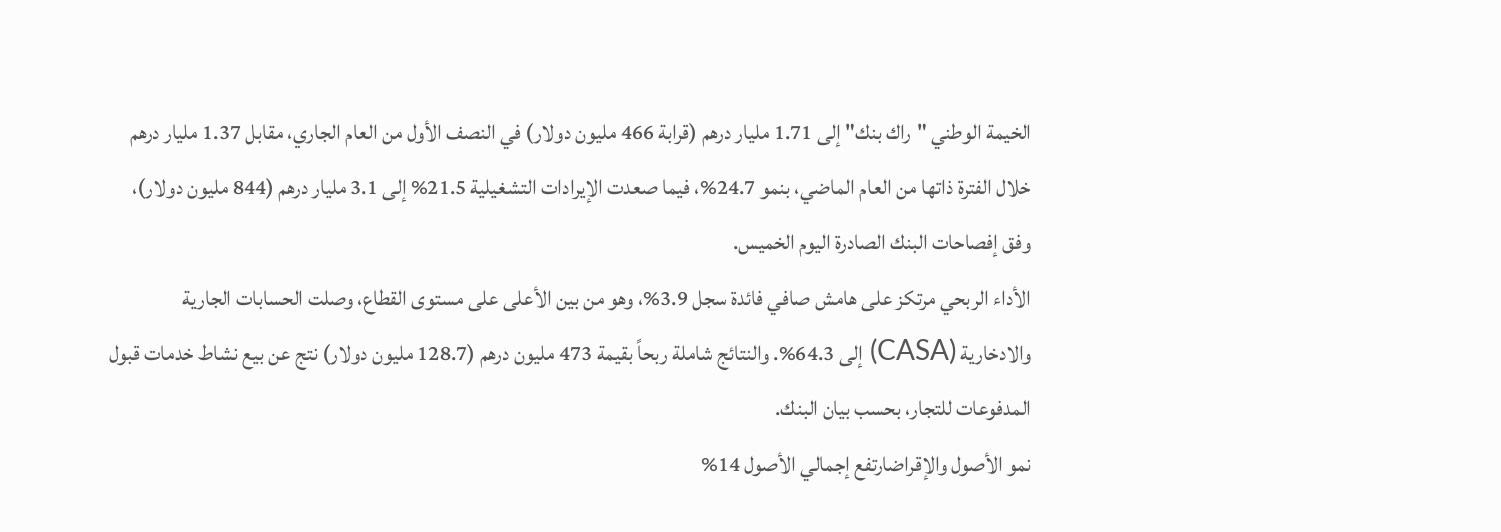الخيمة الوطني "راك بنك" إلى 1.71 مليار درهم (قرابة 466 مليون دولار) في النصف الأول من العام الجاري، مقابل 1.37 مليار درهم خلال الفترة ذاتها من العام الماضي، بنمو 24.7%، فيما صعدت الإيرادات التشغيلية 21.5% إلى 3.1 مليار درهم (844 مليون دولار)، وفق إفصاحات البنك الصادرة اليوم الخميس.
الأداء الربحي مرتكز على هامش صافي فائدة سجل 3.9%، وهو من بين الأعلى على مستوى القطاع، وصلت الحسابات الجارية والادخارية (CASA) إلى 64.3%. والنتائج شاملة ربحاً بقيمة 473 مليون درهم (128.7 مليون دولار) نتج عن بيع نشاط خدمات قبول المدفوعات للتجار، بحسب بيان البنك.
نمو الأصول والإقراضارتفع إجمالي الأصول 14%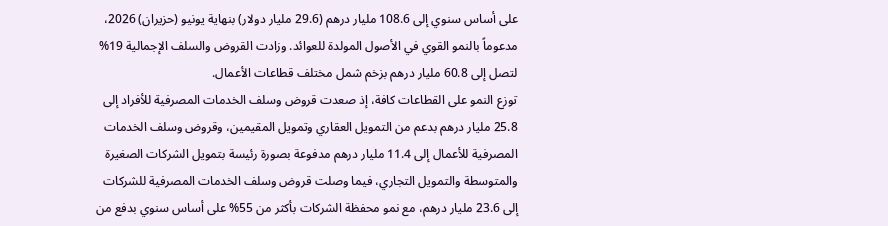على أساس سنوي إلى 108.6 مليار درهم (29.6 مليار دولار) بنهاية يونيو (حزيران) 2026، مدعوماً بالنمو القوي في الأصول المولدة للعوائد. وزادت القروض والسلف الإجمالية 19% لتصل إلى 60.8 مليار درهم بزخم شمل مختلف قطاعات الأعمال.
توزع النمو على القطاعات كافة، إذ صعدت قروض وسلف الخدمات المصرفية للأفراد إلى 25.8 مليار درهم بدعم من التمويل العقاري وتمويل المقيمين، وقروض وسلف الخدمات المصرفية للأعمال إلى 11.4 مليار درهم مدفوعة بصورة رئيسة بتمويل الشركات الصغيرة والمتوسطة والتمويل التجاري، فيما وصلت قروض وسلف الخدمات المصرفية للشركات إلى 23.6 مليار درهم، مع نمو محفظة الشركات بأكثر من 55% على أساس سنوي بدفع من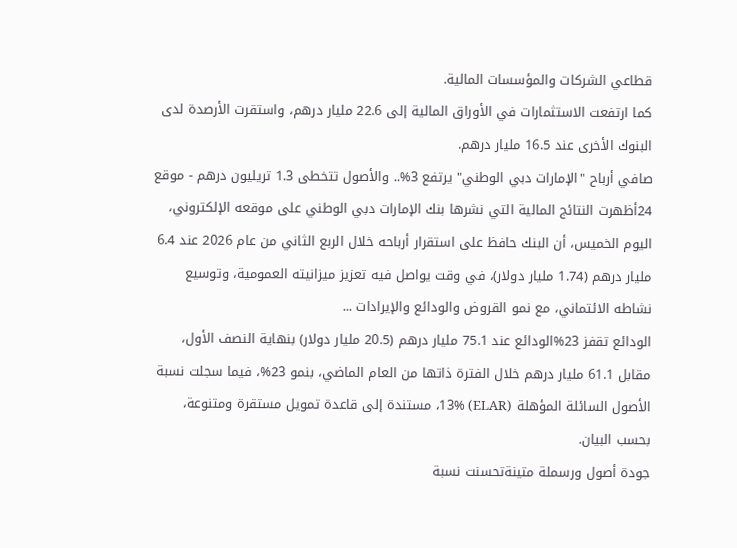قطاعي الشركات والمؤسسات المالية.
كما ارتفعت الاستثمارات في الأوراق المالية إلى 22.6 مليار درهم، واستقرت الأرصدة لدى البنوك الأخرى عند 16.5 مليار درهم.
صافي أرباح "الإمارات دبي الوطني" يرتفع 3%.. والأصول تتخطى 1.3 تريليون درهم - موقع 24أظهرت النتائج المالية التي نشرها بنك الإمارات دبي الوطني على موقعه الإلكتروني، اليوم الخميس، أن البنك حافظ على استقرار أرباحه خلال الربع الثاني من عام 2026 عند 6.4 مليار درهم (1.74 مليار دولار)، في وقت يواصل فيه تعزيز ميزانيته العمومية، وتوسيع نشاطه الائتماني، مع نمو القروض والودائع والإيرادات ...
الودائع تقفز 23%الودائع عند 75.1 مليار درهم (20.5 مليار دولار) بنهاية النصف الأول، مقابل 61.1 مليار درهم خلال الفترة ذاتها من العام الماضي، بنمو 23%، فيما سجلت نسبة الأصول السائلة المؤهلة (ELAR) 13%، مستندة إلى قاعدة تمويل مستقرة ومتنوعة، بحسب البيان.
جودة أصول ورسملة متينةتحسنت نسبة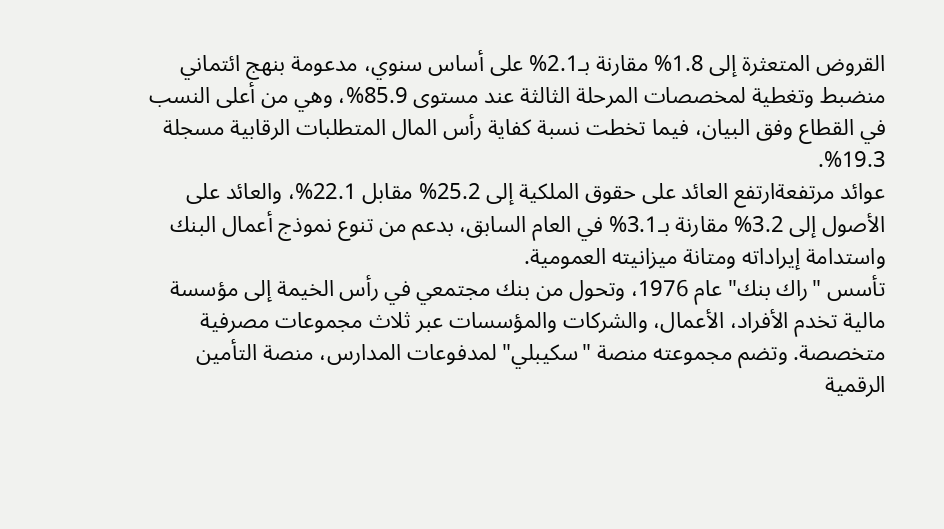القروض المتعثرة إلى 1.8% مقارنة بـ2.1% على أساس سنوي، مدعومة بنهج ائتماني منضبط وتغطية لمخصصات المرحلة الثالثة عند مستوى 85.9%، وهي من أعلى النسب في القطاع وفق البيان، فيما تخطت نسبة كفاية رأس المال المتطلبات الرقابية مسجلة 19.3%.
عوائد مرتفعةارتفع العائد على حقوق الملكية إلى 25.2% مقابل 22.1%، والعائد على الأصول إلى 3.2% مقارنة بـ3.1% في العام السابق، بدعم من تنوع نموذج أعمال البنك واستدامة إيراداته ومتانة ميزانيته العمومية.
تأسس "راك بنك" عام 1976، وتحول من بنك مجتمعي في رأس الخيمة إلى مؤسسة مالية تخدم الأفراد، الأعمال، والشركات والمؤسسات عبر ثلاث مجموعات مصرفية متخصصة. وتضم مجموعته منصة "سكيبلي" لمدفوعات المدارس، منصة التأمين الرقمية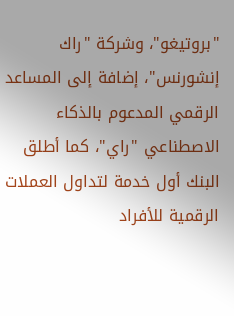"بروتيغو"، وشركة "راك إنشورنس"، إضافة إلى المساعد الرقمي المدعوم بالذكاء الاصطناعي "راي"، كما أطلق البنك أول خدمة لتداول العملات الرقمية للأفراد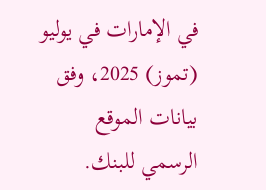في الإمارات في يوليو (تموز) 2025، وفق بيانات الموقع الرسمي للبنك.